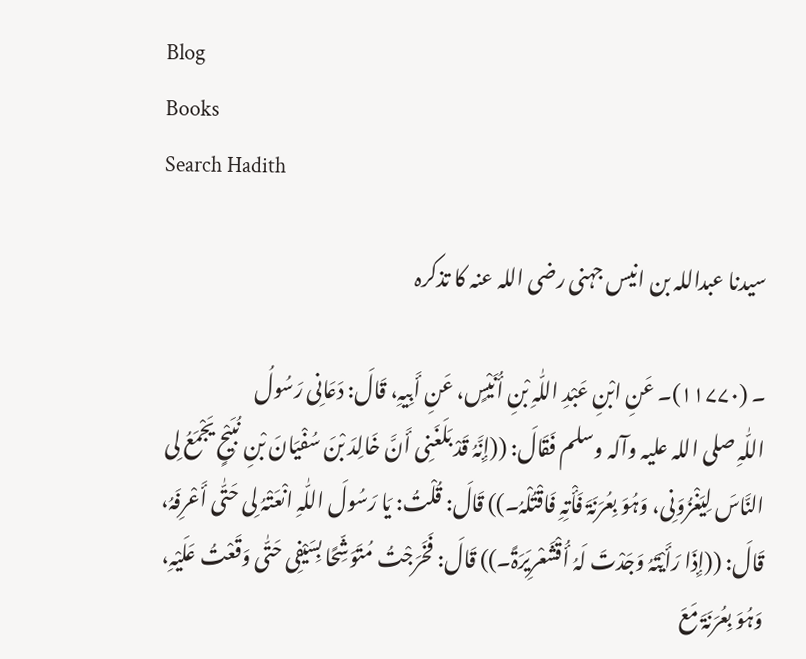Blog
Books
Search Hadith

سیدنا عبداللہ بن انیس جہنی ‌رضی ‌اللہ ‌عنہ کا تذکرہ

۔ (۱۱۷۷۰)۔ عَنِ ابْنِ عَبْدِ اللّٰہِ بْنِ أُنَیْسٍ، عَنِ أَبِیہِ، قَالَ: دَعَانِی رَسُولُ اللّٰہِ ‌صلی ‌اللہ ‌علیہ ‌وآلہ ‌وسلم فَقَالَ: ((إِنَّہُ قَدْ بَلَغَنِی أَنَّ خَالِدَ بْنَ سُفْیَانَ بْنِ نُبَیْحٍ یَجْمَعُ لِی النَّاسَ لِیَغْزُوَنِی، وَہُوَ بِعُرَنَۃَ فَأْتِہِ فَاقْتُلْہُ۔)) قَالَ: قُلْتُ: یَا رَسُولَ اللّٰہِ انْعَتْہُ لِی حَتّٰی أَعْرِفَہُ، قَالَ: ((إِذَا رَأَیْتَہُ وَجَدْتَ لَہُ أُقْشَعْرِیَرَۃً۔)) قَالَ: فَخَرَجْتُ مُتَوَشِّحًا بِسَیْفِی حَتّٰی وَقَعْتُ عَلَیْہِ، وَہُوَ بِعُرَنَۃَ مَعَ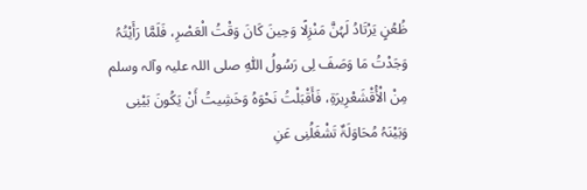ظُعُنٍ یَرْتَادُ لَہُنَّ مَنْزِلًا وَحِینَ کَانَ وَقْتُ الْعَصْرِ، فَلَمَّا رَأَیْتُہُ وَجَدْتُ مَا وَصَفَ لِی رَسُولُ اللّٰہِ ‌صلی ‌اللہ ‌علیہ ‌وآلہ ‌وسلم مِنْ الْأُقْشَعْرِیرَۃِ، فَأَقْبَلْتُ نَحْوَہُ وَخَشِیتُ أَنْ یَکُونَ بَیْنِی وَبَیْنَہُ مُحَاوَلَۃٌ تَشْغَلُنِی عَنِ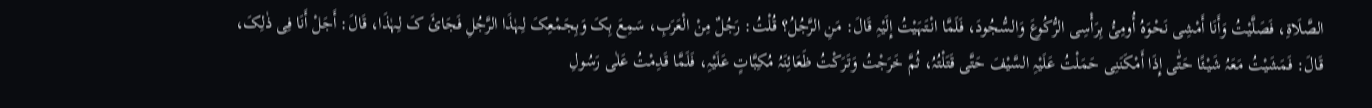الصَّلَاۃِ، فَصَلَّیْتُ وَأَنَا أَمْشِی نَحْوَہُ أُومِیُٔ بِرَأْسِی الرُّکُوعَ وَالسُّجُودَ، فَلَمَّا انْتَہَیْتُ إِلَیْہِ قَالَ: مَنِ الرَّجُلُ؟ قُلْتُ: رَجُلٌ مِنْ الْعَرَبِ، سَمِعَ بِکَ وَبِجَمْعِکَ لِہٰذَا الرَّجُلِ فَجَائَ کَ لِہٰذَا، قَالَ: أَجَلْ أَنَا فِی ذٰلِکَ، قَالَ: فَمَشَیْتُ مَعَہُ شَیْئًا حَتّٰی إِذَا أَمْکَنَنِی حَمَلْتُ عَلَیْہِ السَّیْفَ حَتَّی قَتَلْتُہُ، ثُمَّ خَرَجْتُ وَتَرَکْتُ ظَعَائِنَہُ مُکِبَّاتٍ عَلَیْہِ، فَلَمَّا قَدِمْتُ عَلٰی رَسُولِ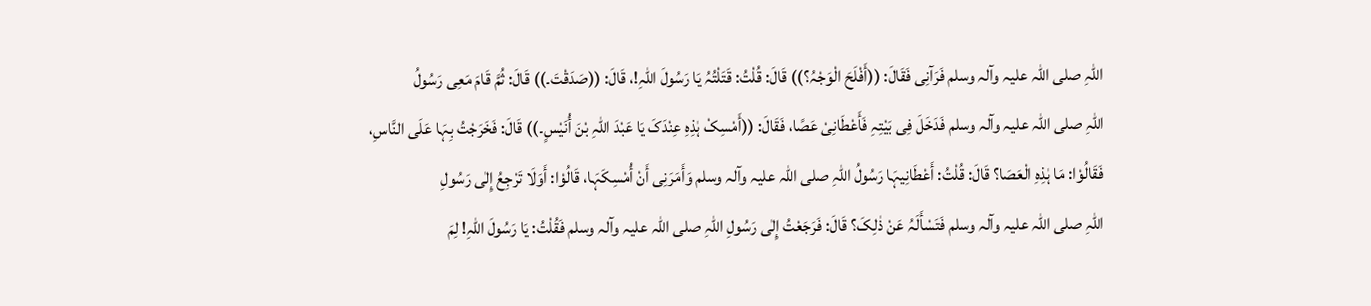اللّٰہِ ‌صلی ‌اللہ ‌علیہ ‌وآلہ ‌وسلم فَرَآنِی فَقَالَ: ((أَفْلَحَ الْوَجْہُ؟)) قَالَ: قُلْتُ: قَتَلْتُہُ یَا رَسُولَ اللّٰہِ!، قَالَ: ((صَدَقْتَ۔)) قَالَ: ثُمَّ قَامَ مَعِی رَسُولُ اللّٰہِ ‌صلی ‌اللہ ‌علیہ ‌وآلہ ‌وسلم فَدَخَلَ فِی بَیْتِہِ فَأَعْطَانِیْ عَصًا، فَقَالَ: ((أَمْسِکْ ہٰذِہِ عِنْدَکَ یَا عَبْدَ اللّٰہِ بْنَ أُنَیْسٍ۔)) قَالَ: فَخَرَجْتُ بِہَا عَلَی النَّاسِ، فَقَالُوْا: مَا ہٰذِہِ الْعَصَا؟ قَالَ: قُلْتُ: أَعْطَانِیہَا رَسُولُ اللّٰہِ ‌صلی ‌اللہ ‌علیہ ‌وآلہ ‌وسلم وَأَمَرَنِی أَنْ أُمْسِکَہَا، قَالُوْا: أَوَلَا تَرْجِعُ إِلٰی رَسُولِ اللّٰہِ ‌صلی ‌اللہ ‌علیہ ‌وآلہ ‌وسلم فَتَسْأَلَہُ عَنْ ذٰلِکَ؟ قَالَ: فَرَجَعْتُ إِلٰی رَسُولِ اللّٰہِ ‌صلی ‌اللہ ‌علیہ ‌وآلہ ‌وسلم فَقُلْتُ: یَا رَسُولَ اللّٰہِ! لِمَ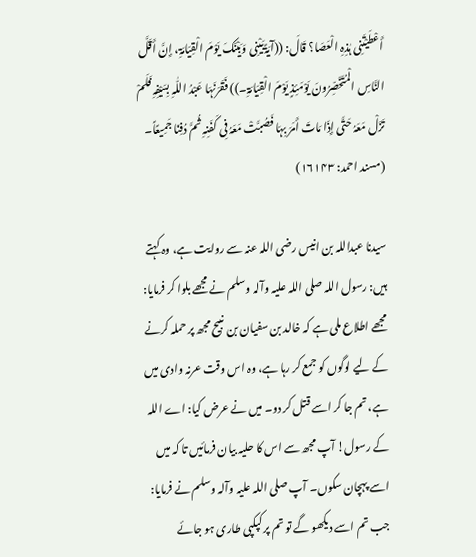أَعْطَیْتَنِی ہٰذِہِ الْعَصَا؟ قَالَ: ((آیَۃٌ بَیْنِی وَبَیْنَکَ یَوْمَ الْقِیَامَۃِ، إِنَّ أَقَلَّ النَّاسِ الْمُتَخَصِّرُونَ یَوْمَئِذٍ یَوْمَ الْقِیَامَۃِ۔)) فَقَرَنَہَا عَبْدُ اللّٰہِ بِسَیْفِہِ فَلَمْ تَزَلْ مَعَہُ حَتَّی إِذَا مَاتَ أَمَرَ بِہَا فَصُبَّتْ مَعَہُ فِی کَفَنِہِ ثُمَّ دُفِنَا جَمِیعًاً۔ (مسند احمد: ۱۶۱۴۳)

سیدنا عبداللہ بن انیس ‌رضی ‌اللہ ‌عنہ سے روایت ہے، وہ کہتے ہیں: رسول اللہ ‌صلی ‌اللہ ‌علیہ ‌وآلہ ‌وسلم نے مجھے بلوا کر فرمایا: مجھے اطلاع ملی ہے کہ خالد بن سفیان بن نبیح مجھ پر حملہ کرنے کے لیے لوگوں کو جمع کر رہا ہے، وہ اس وقت عرنہ وادی میں ہے، تم جا کر اسے قتل کر دو۔ میں نے عرض کیا: اے اللہ کے رسول! آپ مجھ سے اس کا حلیہ بیان فرمائیں تا کہ میں اسے پہچان سکوں۔ آپ ‌صلی ‌اللہ ‌علیہ ‌وآلہ ‌وسلم نے فرمایا: جب تم اسے دیکھو گے تو تم پر کپکپی طاری ہو جائے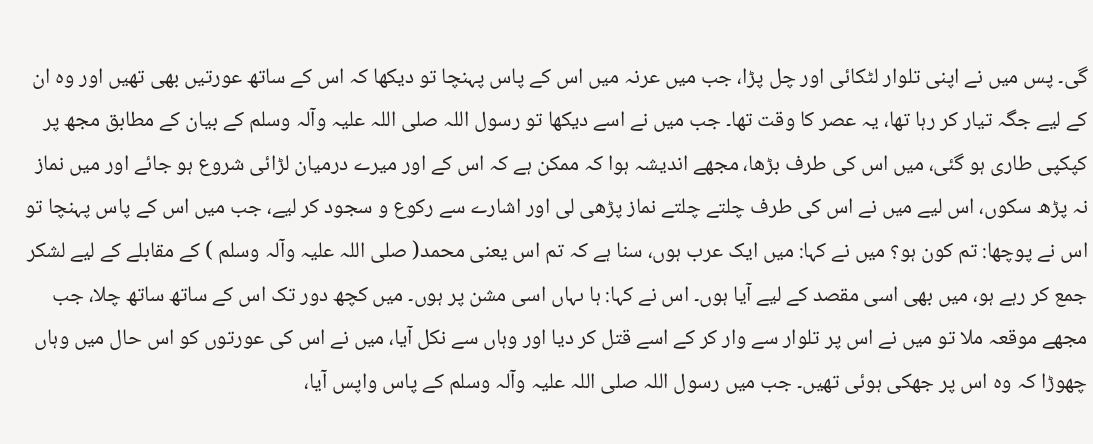گی۔ پس میں نے اپنی تلوار لٹکائی اور چل پڑا، جب میں عرنہ میں اس کے پاس پہنچا تو دیکھا کہ اس کے ساتھ عورتیں بھی تھیں اور وہ ان کے لیے جگہ تیار کر رہا تھا، یہ عصر کا وقت تھا۔ جب میں نے اسے دیکھا تو رسول اللہ ‌صلی ‌اللہ ‌علیہ ‌وآلہ ‌وسلم کے بیان کے مطابق مجھ پر کپکپی طاری ہو گئی، میں اس کی طرف بڑھا، مجھے اندیشہ ہوا کہ ممکن ہے کہ اس کے اور میرے درمیان لڑائی شروع ہو جائے اور میں نماز نہ پڑھ سکوں، اس لیے میں نے اس کی طرف چلتے چلتے نماز پڑھی لی اور اشارے سے رکوع و سجود کر لیے، جب میں اس کے پاس پہنچا تو اس نے پوچھا: تم کون ہو؟ میں نے کہا: میں ایک عرب ہوں، سنا ہے کہ تم اس یعنی محمد( صلی ‌اللہ ‌علیہ ‌وآلہ ‌وسلم ) کے مقابلے کے لیے لشکر جمع کر رہے ہو، میں بھی اسی مقصد کے لیے آیا ہوں۔ اس نے کہا: ہا ںہاں اسی مشن پر ہوں۔ میں کچھ دور تک اس کے ساتھ ساتھ چلا، جب مجھے موقعہ ملا تو میں نے اس پر تلوار سے وار کر کے اسے قتل کر دیا اور وہاں سے نکل آیا، میں نے اس کی عورتوں کو اس حال میں وہاں چھوڑا کہ وہ اس پر جھکی ہوئی تھیں۔ جب میں رسول اللہ ‌صلی ‌اللہ ‌علیہ ‌وآلہ ‌وسلم کے پاس واپس آیا،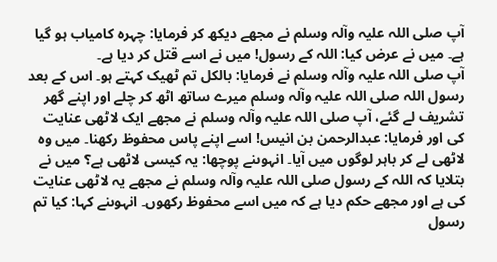آپ ‌صلی ‌اللہ ‌علیہ ‌وآلہ ‌وسلم نے مجھے دیکھ کر فرمایا: چہرہ کامیاب ہو گیا ہے۔ میں نے عرض کیا: اللہ کے رسول! میں نے اسے قتل کر دیا ہے۔ آپ ‌صلی ‌اللہ ‌علیہ ‌وآلہ ‌وسلم نے فرمایا: بالکل تم ٹھیک کہتے ہو۔ اس کے بعد رسول اللہ ‌صلی ‌اللہ ‌علیہ ‌وآلہ ‌وسلم میرے ساتھ اٹھ کر چلے اور اپنے گھر تشریف لے گئے، آپ ‌صلی ‌اللہ ‌علیہ ‌وآلہ ‌وسلم نے مجھے ایک لاٹھی عنایت کی اور فرمایا: عبدالرحمن بن انیس! اسے اپنے پاس محفوظ رکھنا۔ میں وہ لاٹھی لے کر باہر لوگوں میں آیا۔ انہوںنے پوچھا: یہ کیسی لاٹھی ہے؟ میں نے بتلایا کہ اللہ کے رسول ‌صلی ‌اللہ ‌علیہ ‌وآلہ ‌وسلم نے مجھے یہ لاٹھی عنایت کی ہے اور مجھے حکم دیا ہے کہ میں اسے محفوظ رکھوں۔ انہوںنے کہا: کیا تم رسول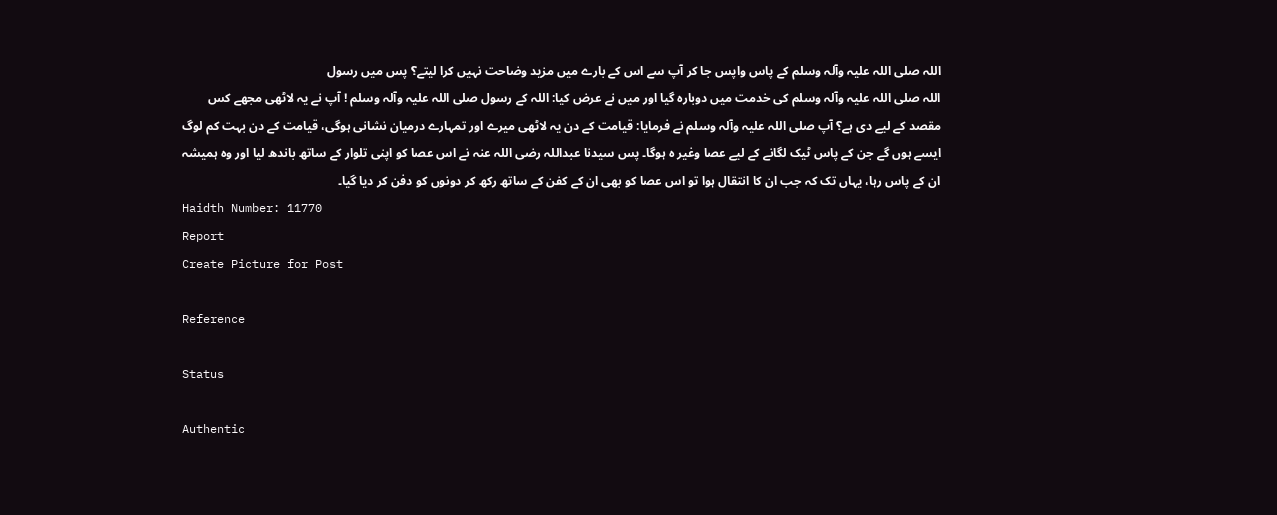اللہ ‌صلی ‌اللہ ‌علیہ ‌وآلہ ‌وسلم کے پاس واپس جا کر آپ سے اس کے بارے میں مزید وضاحت نہیں کرا لیتے؟ پس میں رسول اللہ ‌صلی ‌اللہ ‌علیہ ‌وآلہ ‌وسلم کی خدمت میں دوبارہ گیا اور میں نے عرض کیا: اللہ کے رسول ‌صلی ‌اللہ ‌علیہ ‌وآلہ ‌وسلم ! آپ نے یہ لاٹھی مجھے کس مقصد کے لیے دی ہے؟ آپ ‌صلی ‌اللہ ‌علیہ ‌وآلہ ‌وسلم نے فرمایا: قیامت کے دن یہ لاٹھی میرے اور تمہارے درمیان نشانی ہوگی، قیامت کے دن بہت کم لوگ ایسے ہوں گے جن کے پاس ٹیک لگانے کے لیے عصا وغیر ہ ہوگا۔ پس سیدنا عبداللہ ‌رضی ‌اللہ ‌عنہ نے اس عصا کو اپنی تلوار کے ساتھ باندھ لیا اور وہ ہمیشہ ان کے پاس رہا، یہاں تک کہ جب ان کا انتقال ہوا تو اس عصا کو بھی ان کے کفن کے ساتھ رکھ کر دونوں کو دفن کر دیا گیا۔
Haidth Number: 11770
Report
Create Picture for Post

Reference

Status

Authentic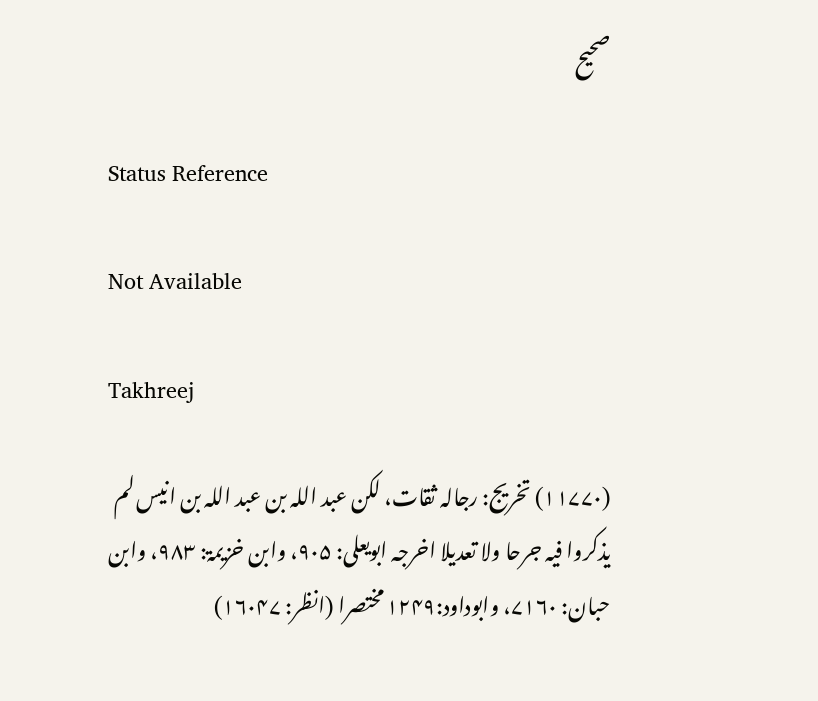صحیح

Status Reference

Not Available

Takhreej

(۱۱۷۷۰) تخریج: رجالہ ثقات، لکن عبد اللہ بن عبد اللہ بن انیس لم یذکروا فیہ جرحا ولا تعدیلا اخرجہ ابویعلی: ۹۰۵، وابن خزیمۃ: ۹۸۳، وابن حبان: ۷۱۶۰، وابوداود:۱۲۴۹ مختصرا (انظر: ۱۶۰۴۷)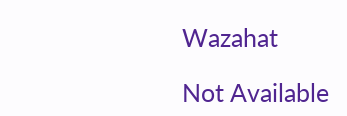Wazahat

Not Available